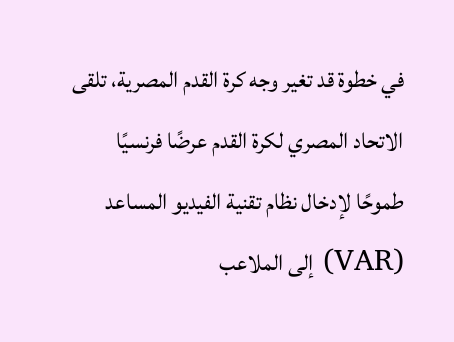في خطوة قد تغير وجه كرة القدم المصرية، تلقى الاتحاد المصري لكرة القدم عرضًا فرنسيًا طموحًا لإدخال نظام تقنية الفيديو المساعد (VAR) إلى الملاعب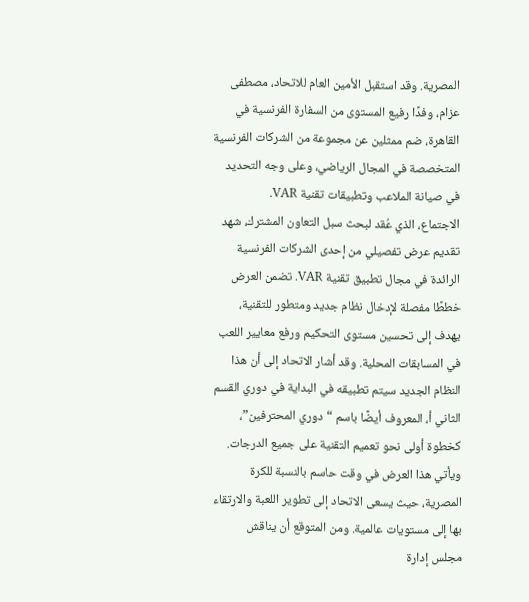المصرية. وقد استقبل الأمين العام للاتحاد، مصطفى عزام، وفدًا رفيع المستوى من السفارة الفرنسية في القاهرة، ضم ممثلين عن مجموعة من الشركات الفرنسية المتخصصة في المجال الرياضي، وعلى وجه التحديد في صيانة الملاعب وتطبيقات تقنية VAR.
الاجتماع، الذي عُقد لبحث سبل التعاون المشترك، شهد تقديم عرض تفصيلي من إحدى الشركات الفرنسية الرائدة في مجال تطبيق تقنية VAR. تضمن العرض خططًا مفصلة لإدخال نظام جديد ومتطور للتقنية، يهدف إلى تحسين مستوى التحكيم ورفع معايير اللعب في المسابقات المحلية. وقد أشار الاتحاد إلى أن هذا النظام الجديد سيتم تطبيقه في البداية في دوري القسم الثاني أ، المعروف أيضًا باسم “دوري المحترفين”، كخطوة أولى نحو تعميم التقنية على جميع الدرجات.
ويأتي هذا العرض في وقت حاسم بالنسبة للكرة المصرية، حيث يسعى الاتحاد إلى تطوير اللعبة والارتقاء بها إلى مستويات عالمية. ومن المتوقع أن يناقش مجلس إدارة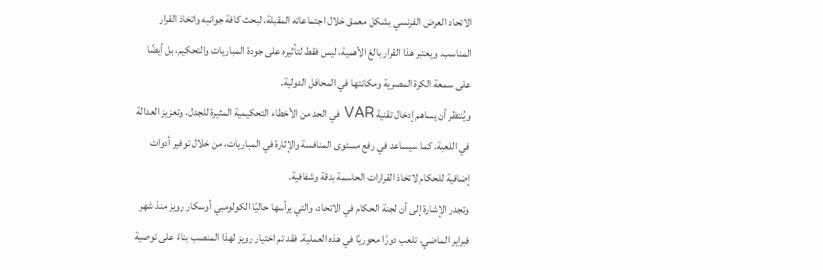الاتحاد العرض الفرنسي بشكل معمق خلال اجتماعاته المقبلة، لبحث كافة جوانبه واتخاذ القرار المناسب. ويعتبر هذا القرار بالغ الأهمية، ليس فقط لتأثيره على جودة المباريات والتحكيم، بل أيضًا على سمعة الكرة المصرية ومكانتها في المحافل الدولية.
ويُنتظر أن يساهم إدخال تقنية VAR في الحد من الأخطاء التحكيمية المثيرة للجدل، وتعزيز العدالة في اللعبة. كما سيساعد في رفع مستوى المنافسة والإثارة في المباريات، من خلال توفير أدوات إضافية للحكام لاتخاذ القرارات الحاسمة بدقة وشفافية.
وتجدر الإشارة إلى أن لجنة الحكام في الاتحاد، والتي يرأسها حاليًا الكولومبي أوسكار رويز منذ شهر فبراير الماضي، تلعب دورًا محوريًا في هذه العملية. فقد تم اختيار رويز لهذا المنصب بناءً على توصية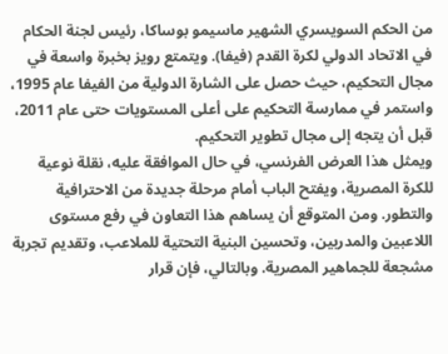من الحكم السويسري الشهير ماسيمو بوساكا، رئيس لجنة الحكام في الاتحاد الدولي لكرة القدم (فيفا). ويتمتع رويز بخبرة واسعة في مجال التحكيم، حيث حصل على الشارة الدولية من الفيفا عام 1995، واستمر في ممارسة التحكيم على أعلى المستويات حتى عام 2011، قبل أن يتجه إلى مجال تطوير التحكيم.
ويمثل هذا العرض الفرنسي، في حال الموافقة عليه، نقلة نوعية للكرة المصرية، ويفتح الباب أمام مرحلة جديدة من الاحترافية والتطور. ومن المتوقع أن يساهم هذا التعاون في رفع مستوى اللاعبين والمدربين، وتحسين البنية التحتية للملاعب، وتقديم تجربة مشجعة للجماهير المصرية. وبالتالي، فإن قرار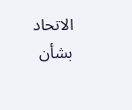الاتحاد بشأن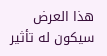هذا العرض سيكون له تأثير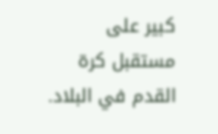كبير على مستقبل كرة القدم في البلاد.